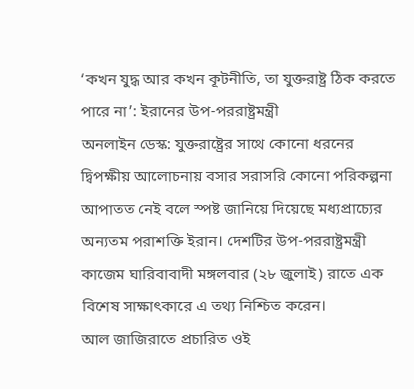‘কখন যুদ্ধ আর কখন কূটনীতি, তা যুক্তরাষ্ট্র ঠিক করতে পারে না’: ইরানের উপ-পররাষ্ট্রমন্ত্রী
অনলাইন ডেস্ক: যুক্তরাষ্ট্রের সাথে কোনো ধরনের দ্বিপক্ষীয় আলোচনায় বসার সরাসরি কোনো পরিকল্পনা আপাতত নেই বলে স্পষ্ট জানিয়ে দিয়েছে মধ্যপ্রাচ্যের অন্যতম পরাশক্তি ইরান। দেশটির উপ-পররাষ্ট্রমন্ত্রী কাজেম ঘারিবাবাদী মঙ্গলবার (২৮ জুলাই) রাতে এক বিশেষ সাক্ষাৎকারে এ তথ্য নিশ্চিত করেন।
আল জাজিরাতে প্রচারিত ওই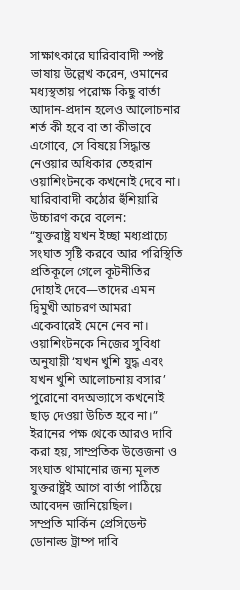সাক্ষাৎকারে ঘারিবাবাদী স্পষ্ট ভাষায় উল্লেখ করেন, ওমানের মধ্যস্থতায় পরোক্ষ কিছু বার্তা আদান-প্রদান হলেও আলোচনার শর্ত কী হবে বা তা কীভাবে এগোবে, সে বিষয়ে সিদ্ধান্ত নেওয়ার অধিকার তেহরান ওয়াশিংটনকে কখনোই দেবে না।
ঘারিবাবাদী কঠোর হুঁশিয়ারি উচ্চারণ করে বলেন:
“যুক্তরাষ্ট্র যখন ইচ্ছা মধ্যপ্রাচ্যে সংঘাত সৃষ্টি করবে আর পরিস্থিতি প্রতিকূলে গেলে কূটনীতির দোহাই দেবে—তাদের এমন দ্বিমুখী আচরণ আমরা একেবারেই মেনে নেব না। ওয়াশিংটনকে নিজের সুবিধা অনুযায়ী ‘যখন খুশি যুদ্ধ এবং যখন খুশি আলোচনায় বসার’ পুরোনো বদঅভ্যাসে কখনোই ছাড় দেওয়া উচিত হবে না।”
ইরানের পক্ষ থেকে আরও দাবি করা হয়, সাম্প্রতিক উত্তেজনা ও সংঘাত থামানোর জন্য মূলত যুক্তরাষ্ট্রই আগে বার্তা পাঠিয়ে আবেদন জানিয়েছিল।
সম্প্রতি মার্কিন প্রেসিডেন্ট ডোনাল্ড ট্রাম্প দাবি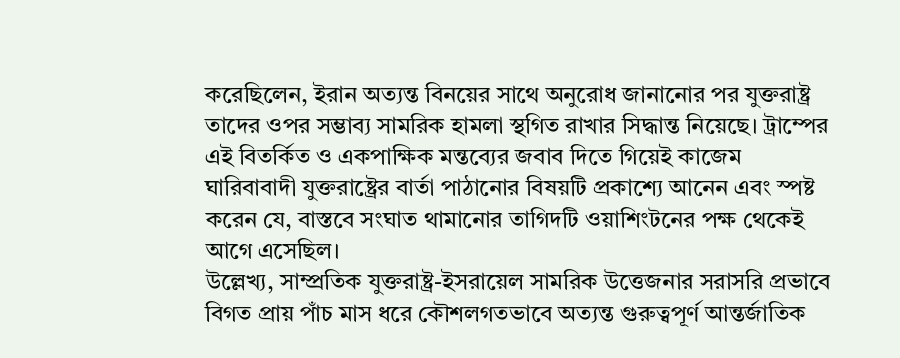করেছিলেন, ইরান অত্যন্ত বিনয়ের সাথে অনুরোধ জানানোর পর যুক্তরাষ্ট্র তাদের ওপর সম্ভাব্য সামরিক হামলা স্থগিত রাখার সিদ্ধান্ত নিয়েছে। ট্রাম্পের এই বিতর্কিত ও একপাক্ষিক মন্তব্যের জবাব দিতে গিয়েই কাজেম ঘারিবাবাদী যুক্তরাষ্ট্রের বার্তা পাঠানোর বিষয়টি প্রকাশ্যে আনেন এবং স্পষ্ট করেন যে, বাস্তবে সংঘাত থামানোর তাগিদটি ওয়াশিংটনের পক্ষ থেকেই আগে এসেছিল।
উল্লেখ্য, সাম্প্রতিক যুক্তরাষ্ট্র-ইসরায়েল সামরিক উত্তেজনার সরাসরি প্রভাবে বিগত প্রায় পাঁচ মাস ধরে কৌশলগতভাবে অত্যন্ত গুরুত্বপূর্ণ আন্তর্জাতিক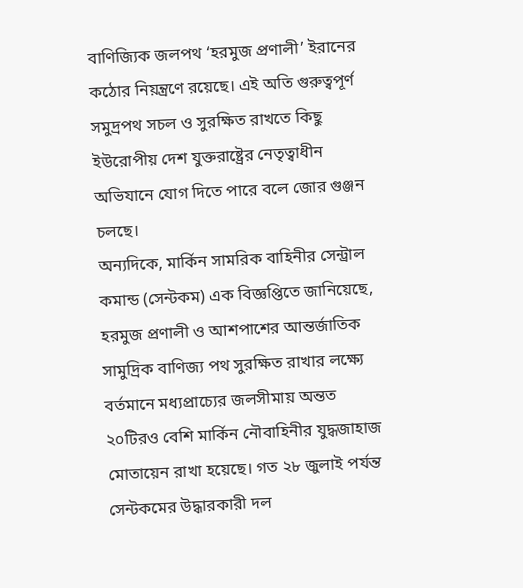বাণিজ্যিক জলপথ ‘হরমুজ প্রণালী’ ইরানের কঠোর নিয়ন্ত্রণে রয়েছে। এই অতি গুরুত্বপূর্ণ সমুদ্রপথ সচল ও সুরক্ষিত রাখতে কিছু ইউরোপীয় দেশ যুক্তরাষ্ট্রের নেতৃত্বাধীন অভিযানে যোগ দিতে পারে বলে জোর গুঞ্জন চলছে।
অন্যদিকে, মার্কিন সামরিক বাহিনীর সেন্ট্রাল কমান্ড (সেন্টকম) এক বিজ্ঞপ্তিতে জানিয়েছে, হরমুজ প্রণালী ও আশপাশের আন্তর্জাতিক সামুদ্রিক বাণিজ্য পথ সুরক্ষিত রাখার লক্ষ্যে বর্তমানে মধ্যপ্রাচ্যের জলসীমায় অন্তত ২০টিরও বেশি মার্কিন নৌবাহিনীর যুদ্ধজাহাজ মোতায়েন রাখা হয়েছে। গত ২৮ জুলাই পর্যন্ত সেন্টকমের উদ্ধারকারী দল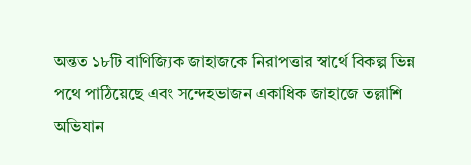অন্তত ১৮টি বাণিজ্যিক জাহাজকে নিরাপত্তার স্বার্থে বিকল্প ভিন্ন পথে পাঠিয়েছে এবং সন্দেহভাজন একাধিক জাহাজে তল্লাশি অভিযান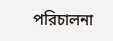পরিচালনা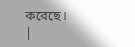করেছে।
|